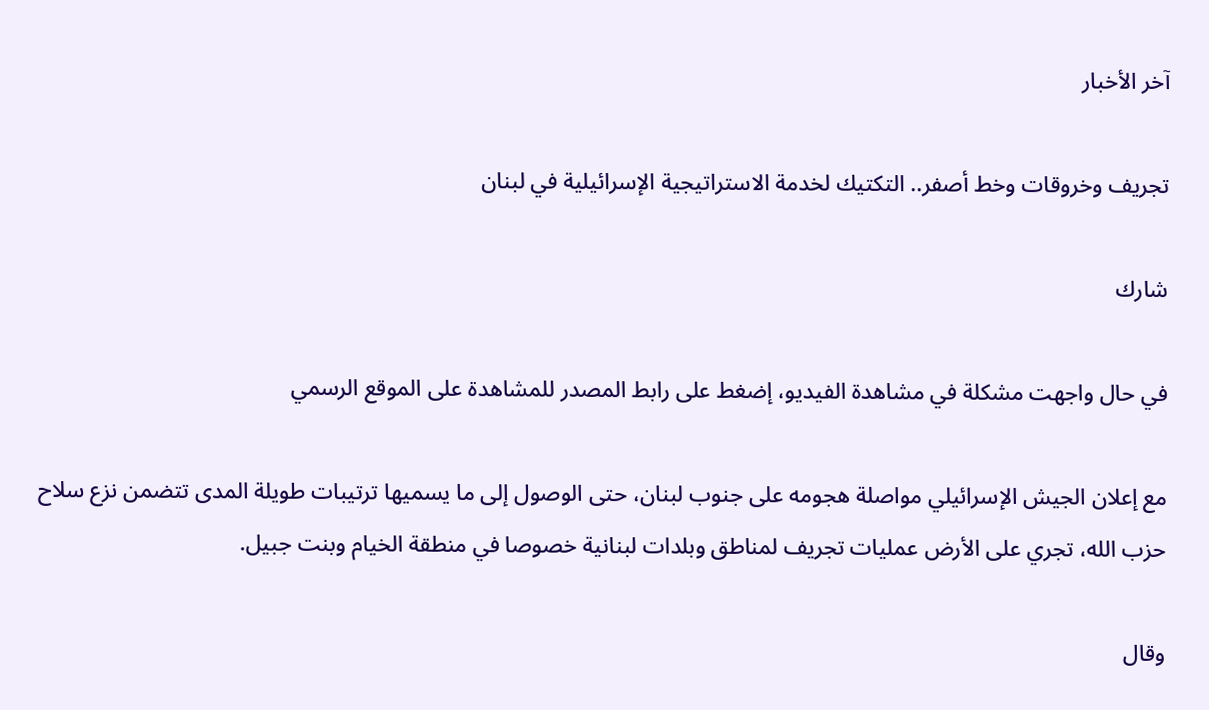آخر الأخبار

تجريف وخروقات وخط أصفر.. التكتيك لخدمة الاستراتيجية الإسرائيلية في لبنان

شارك

في حال واجهت مشكلة في مشاهدة الفيديو، إضغط على رابط المصدر للمشاهدة على الموقع الرسمي

مع إعلان الجيش الإسرائيلي مواصلة هجومه على جنوب لبنان، حتى الوصول إلى ما يسميها ترتيبات طويلة المدى تتضمن نزع سلاح حزب الله، تجري على الأرض عمليات تجريف لمناطق وبلدات لبنانية خصوصا في منطقة الخيام وبنت جبيل.

وقال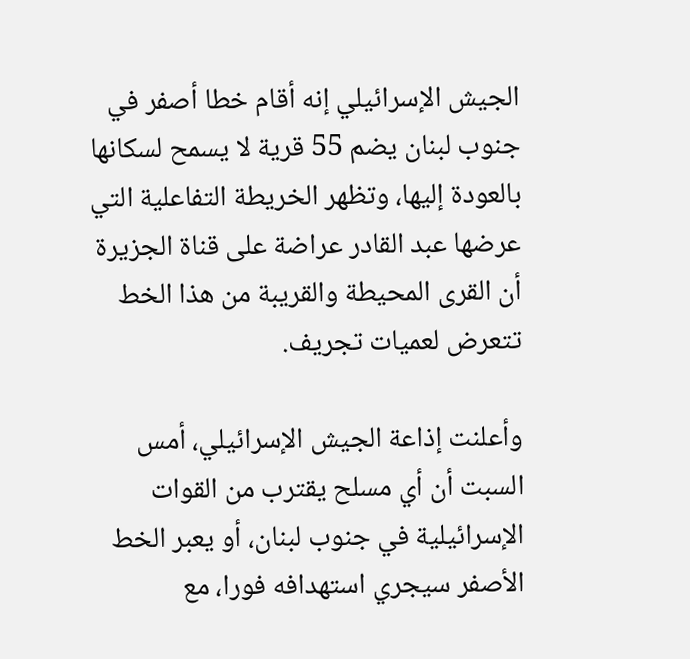الجيش الإسرائيلي إنه أقام خطا أصفر في جنوب لبنان يضم 55 قرية لا يسمح لسكانها بالعودة إليها، وتظهر الخريطة التفاعلية التي عرضها عبد القادر عراضة على قناة الجزيرة أن القرى المحيطة والقريبة من هذا الخط تتعرض لعميات تجريف.

وأعلنت إذاعة الجيش الإسرائيلي، أمس السبت أن أي مسلح يقترب من القوات الإسرائيلية في جنوب لبنان، أو يعبر الخط الأصفر سيجري استهدافه فورا، مع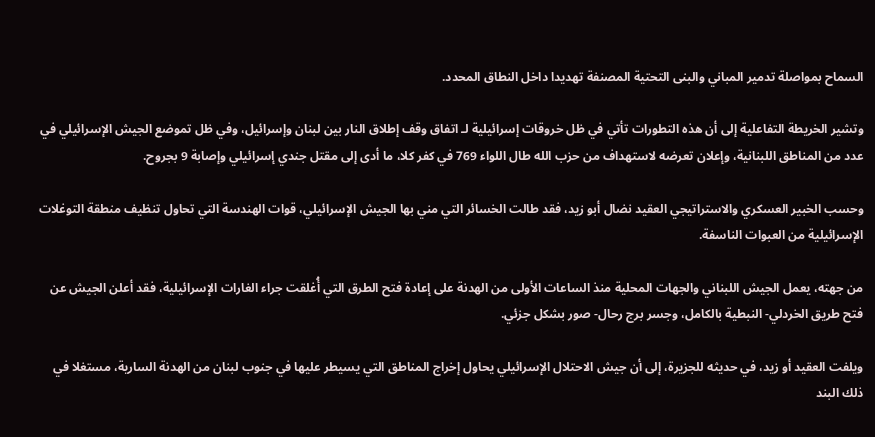السماح بمواصلة تدمير المباني والبنى التحتية المصنفة تهديدا داخل النطاق المحدد.

وتشير الخريطة التفاعلية إلى أن هذه التطورات تأتي في ظل خروقات إسرائيلية لـ اتفاق وقف إطلاق النار بين لبنان وإسرائيل، وفي ظل تموضع الجيش الإسرائيلي في عدد من المناطق اللبنانية، وإعلان تعرضه لاستهداف من حزب الله طال اللواء 769 في كفر كلا، ما أدى إلى مقتل جندي إسرائيلي وإصابة 9 بجروح.

وحسب الخبير العسكري والاستراتيجي العقيد نضال أبو زيد، فقد طالت الخسائر التي مني بها الجيش الإسرائيلي، قوات الهندسة التي تحاول تنظيف منطقة التوغلات الإسرائيلية من العبوات الناسفة.

من جهته، يعمل الجيش اللبناني والجهات المحلية منذ الساعات الأولى من الهدنة على إعادة فتح الطرق التي أُغلقت جراء الغارات الإسرائيلية، فقد أعلن الجيش عن فتح طريق الخردلي- النبطية بالكامل، وجسر برج رحال- صور بشكل جزئي.

ويلفت العقيد أو زيد، في حديثه للجزيرة، إلى أن جيش الاحتلال الإسرائيلي يحاول إخراج المناطق التي يسيطر عليها في جنوب لبنان من الهدنة السارية، مستغلا في ذلك البند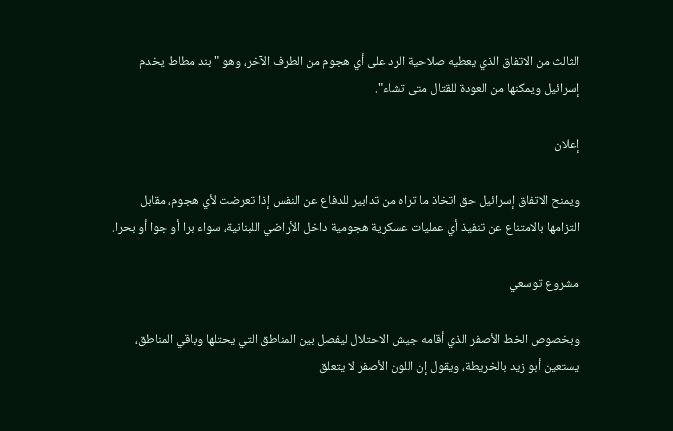الثالث من الاتفاق الذي يعطيه صلاحية الرد على أي هجوم من الطرف الآخر، وهو "بند مطاط يخدم إسرائيل ويمكنها من العودة للقتال متى تشاء".

إعلان

ويمنح الاتفاق إسرائيل حق اتخاذ ما تراه من تدابير للدفاع عن النفس إذا تعرضت لأي هجوم، مقابل التزامها بالامتناع عن تنفيذ أي عمليات عسكرية هجومية داخل الأراضي اللبنانية، سواء برا أو جوا أو بحرا.

مشروع توسعي

وبخصوص الخط الأصفر الذي أقامه جيش الاحتلال ليفصل بين المناطق التي يحتلها وباقي المناطق، يستعين أبو زيد بالخريطة، ويقول إن اللون الأصفر لا يتعلق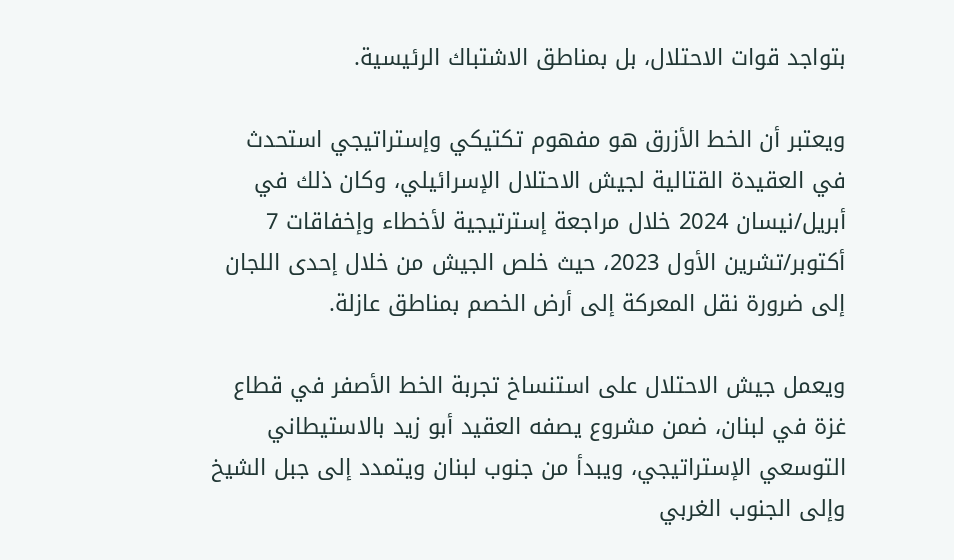بتواجد قوات الاحتلال، بل بمناطق الاشتباك الرئيسية.

ويعتبر أن الخط الأزرق هو مفهوم تكتيكي وإستراتيجي استحدث في العقيدة القتالية لجيش الاحتلال الإسرائيلي، وكان ذلك في أبريل/نيسان 2024 خلال مراجعة إسترتيجية لأخطاء وإخفاقات 7 أكتوبر/تشرين الأول 2023، حيث خلص الجيش من خلال إحدى اللجان إلى ضرورة نقل المعركة إلى أرض الخصم بمناطق عازلة.

ويعمل جيش الاحتلال على استنساخ تجربة الخط الأصفر في قطاع غزة في لبنان، ضمن مشروع يصفه العقيد أبو زيد بالاستيطاني التوسعي الإستراتيجي، ويبدأ من جنوب لبنان ويتمدد إلى جبل الشيخ وإلى الجنوب الغربي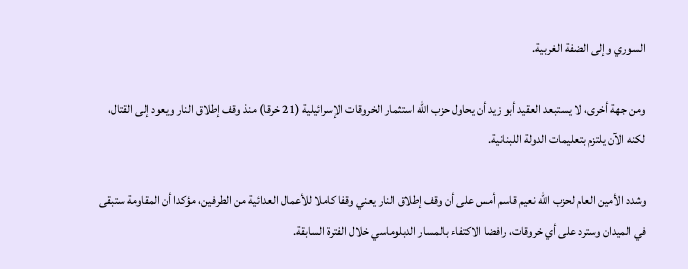السوري وإلى الضفة الغربية.

ومن جهة أخرى، لا يستبعد العقيد أبو زيد أن يحاول حزب الله استثمار الخروقات الإسرائيلية (21 خرقا) منذ وقف إطلاق النار ويعود إلى القتال، لكنه الآن يلتزم بتعليمات الدولة اللبنانية.

وشدد الأمين العام لحزب الله نعيم قاسم أمس على أن وقف إطلاق النار يعني وقفا كاملا للأعمال العدائية من الطرفين، مؤكدا أن المقاومة ستبقى في الميدان وسترد على أي خروقات، رافضا الاكتفاء بالمسار الدبلوماسي خلال الفترة السابقة.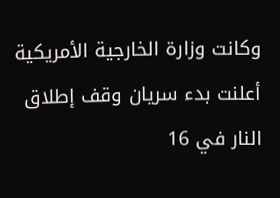وكانت وزارة الخارجية الأمريكية أعلنت بدء سريان وقف إطلاق النار في 16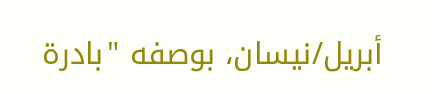أبريل/نيسان، بوصفه "بادرة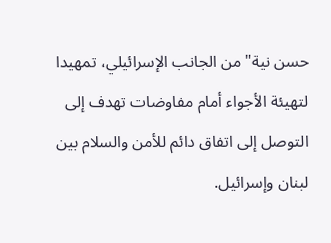حسن نية" من الجانب الإسرائيلي، تمهيدا لتهيئة الأجواء أمام مفاوضات تهدف إلى التوصل إلى اتفاق دائم للأمن والسلام بين لبنان وإسرائيل.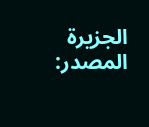الجزيرة المصدر: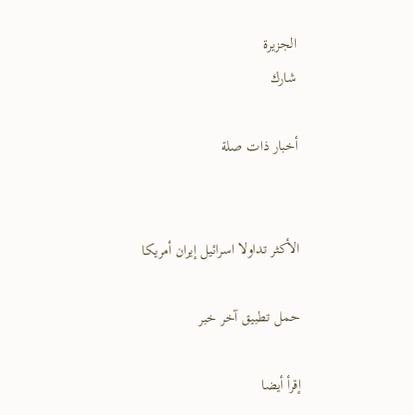الجزيرة
شارك

أخبار ذات صلة


الأكثر تداولا اسرائيل إيران أمريكا

حمل تطبيق آخر خبر

إقرأ أيضا